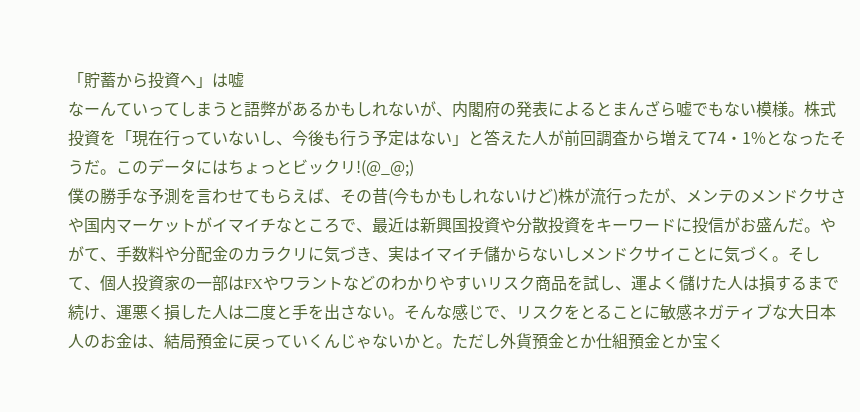「貯蓄から投資へ」は嘘
なーんていってしまうと語弊があるかもしれないが、内閣府の発表によるとまんざら嘘でもない模様。株式投資を「現在行っていないし、今後も行う予定はない」と答えた人が前回調査から増えて74・1%となったそうだ。このデータにはちょっとビックリ!(@_@;)
僕の勝手な予測を言わせてもらえば、その昔(今もかもしれないけど)株が流行ったが、メンテのメンドクサさや国内マーケットがイマイチなところで、最近は新興国投資や分散投資をキーワードに投信がお盛んだ。やがて、手数料や分配金のカラクリに気づき、実はイマイチ儲からないしメンドクサイことに気づく。そして、個人投資家の一部はFXやワラントなどのわかりやすいリスク商品を試し、運よく儲けた人は損するまで続け、運悪く損した人は二度と手を出さない。そんな感じで、リスクをとることに敏感ネガティブな大日本人のお金は、結局預金に戻っていくんじゃないかと。ただし外貨預金とか仕組預金とか宝く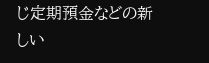じ定期預金などの新しい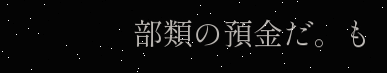部類の預金だ。も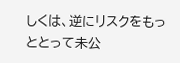しくは、逆にリスクをもっととって未公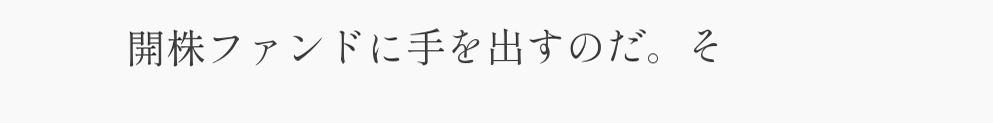開株ファンドに手を出すのだ。そ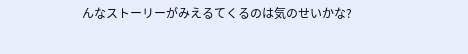んなストーリーがみえるてくるのは気のせいかな?